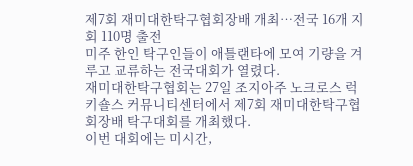제7회 재미대한탁구협회장배 개최…전국 16개 지회 110명 출전
미주 한인 탁구인들이 애틀랜타에 모여 기량을 겨루고 교류하는 전국대회가 열렸다.
재미대한탁구협회는 27일 조지아주 노크로스 럭키숄스 커뮤니티센터에서 제7회 재미대한탁구협회장배 탁구대회를 개최했다.
이번 대회에는 미시간,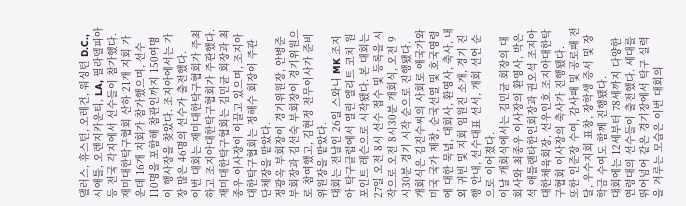댈러스, 휴스턴, 오레건, 워싱턴 D.C., 시애틀, 오렌지카운티, LA, 필라델피아 등 전국 각지에서 선수들이 참가했다.
재미대한탁구협회 산하 21개 지회 가운데 16개 지회가 참가했으며, 선수 110명을 포함해 참관인까지 150여명이 행사장을 찾았다. 조지아에서는 가장 많은 46명의 선수가 출전했다.
이번 대회는 재미대한탁구협회가 주최하고 조지아대한탁구협회가 주관했다. 재미대한탁구협회는 김민균 회장과 최종우 이사장이 이끌고 있으며, 조지아대한탁구협회는 정해수 회장이 주관 단체장을 맡았다.
정광옥 부회장이 경기위원장, 안병준 부회장과 김선숙 부회장이 경기위원으로 참여했고, 김현정 전무이사가 준비위원장을 맡았다.
대회는 전날인 26일 스와니 MK 조지아 탁구클럽에서 열린 엘리트 코치 원포인트 레슨으로 시작됐다. 본 대회는 27일 오전 8시 선수 접수 및 등록을 시작으로 오전 8시30분 개회식, 오전 9시30분 경기 시작 순으로 진행됐다.
개회식은 김진수씨의 사회로 애국가와 미국 국가 제창, 순국선열 및 호국영령에 대한 묵념, 대회사, 환영사, 축사, 내외 귀빈 및 지회 임원진 소개, 경기 진행 안내, 선수대표 선서, 개회 선언 순으로 이어졌다.
이날 개회식에서는 김민균 회장의 대회사와 최종우 이사장의 환영사, 박은석 애틀랜타한인회장과 권오석 조지아대한체육회장, 선우인호 조지아대한탁구협회 이사장의 축사가 진행됐다.
또한 인준장 수여, 감사패 및 공로패 전달, 우수지회 표창, 장학생 증서 및 장학금 수여도 함께 진행됐다.
대회에는 12세부터 78세까지 다양한 연령대의 선수들이 출전했다. 세대를 뛰어넘어 같은 경기장에서 탁구 실력을 겨루는 모습은 이번 대회의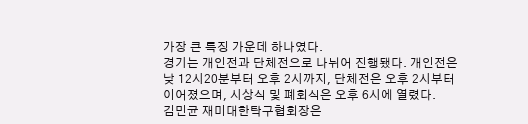가장 큰 특징 가운데 하나였다.
경기는 개인전과 단체전으로 나뉘어 진행됐다. 개인전은 낮 12시20분부터 오후 2시까지, 단체전은 오후 2시부터 이어졌으며, 시상식 및 폐회식은 오후 6시에 열렸다.
김민균 재미대한탁구협회장은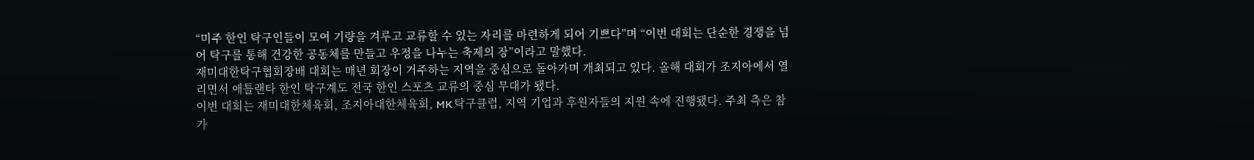“미주 한인 탁구인들이 모여 기량을 겨루고 교류할 수 있는 자리를 마련하게 되어 기쁘다”며 “이번 대회는 단순한 경쟁을 넘어 탁구를 통해 건강한 공동체를 만들고 우정을 나누는 축제의 장”이라고 말했다.
재미대한탁구협회장배 대회는 매년 회장이 거주하는 지역을 중심으로 돌아가며 개최되고 있다. 올해 대회가 조지아에서 열리면서 애틀랜타 한인 탁구계도 전국 한인 스포츠 교류의 중심 무대가 됐다.
이번 대회는 재미대한체육회, 조지아대한체육회, MK 탁구클럽, 지역 기업과 후원자들의 지원 속에 진행됐다. 주최 측은 참가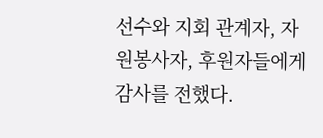선수와 지회 관계자, 자원봉사자, 후원자들에게 감사를 전했다.